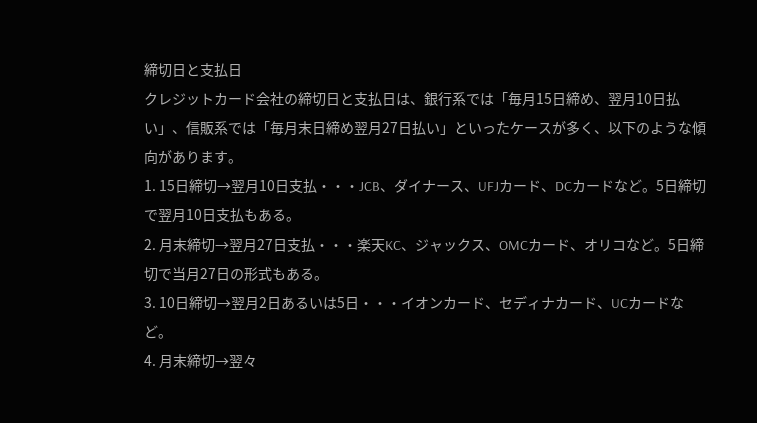締切日と支払日
クレジットカード会社の締切日と支払日は、銀行系では「毎月15日締め、翌月10日払い」、信販系では「毎月末日締め翌月27日払い」といったケースが多く、以下のような傾向があります。
1. 15日締切→翌月10日支払・・・JCB、ダイナース、UFJカード、DCカードなど。5日締切で翌月10日支払もある。
2. 月末締切→翌月27日支払・・・楽天KC、ジャックス、OMCカード、オリコなど。5日締切で当月27日の形式もある。
3. 10日締切→翌月2日あるいは5日・・・イオンカード、セディナカード、UCカードなど。
4. 月末締切→翌々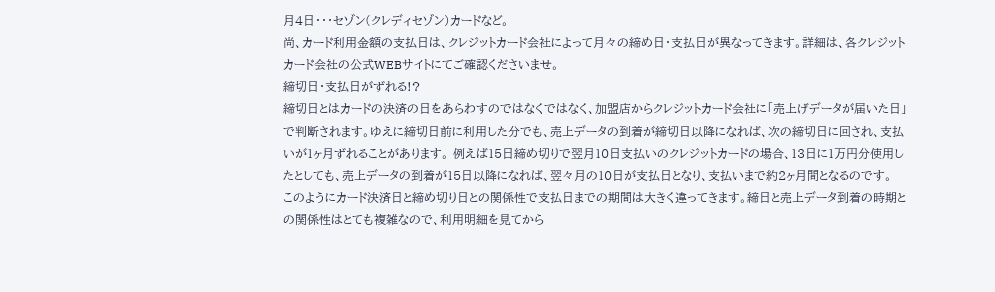月4日・・・セゾン(クレディセゾン)カードなど。
尚、カード利用金額の支払日は、クレジットカード会社によって月々の締め日・支払日が異なってきます。詳細は、各クレジットカード会社の公式WEBサイトにてご確認くださいませ。
締切日・支払日がずれる!?
締切日とはカードの決済の日をあらわすのではなくではなく、加盟店からクレジットカード会社に「売上げデータが届いた日」で判断されます。ゆえに締切日前に利用した分でも、売上データの到着が締切日以降になれば、次の締切日に回され、支払いが1ヶ月ずれることがあります。 例えば15日締め切りで翌月10日支払いのクレジットカードの場合、13日に1万円分使用したとしても、売上データの到着が15日以降になれば、翌々月の10日が支払日となり、支払いまで約2ヶ月間となるのです。
このようにカード決済日と締め切り日との関係性で支払日までの期間は大きく違ってきます。締日と売上データ到着の時期との関係性はとても複雑なので、利用明細を見てから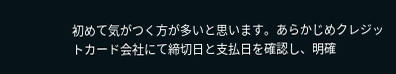初めて気がつく方が多いと思います。あらかじめクレジットカード会社にて締切日と支払日を確認し、明確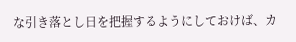な引き落とし日を把握するようにしておけば、カ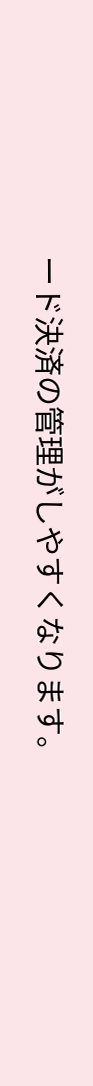ード決済の管理がしやすくなります。